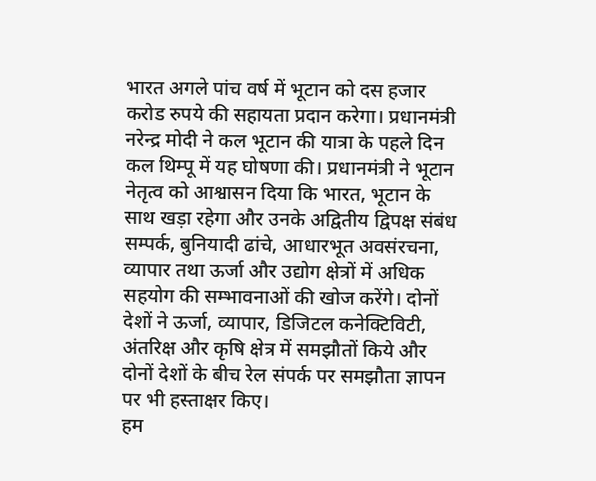भारत अगले पांच वर्ष में भूटान को दस हजार करोड रुपये की सहायता प्रदान करेगा। प्रधानमंत्री नरेन्द्र मोदी ने कल भूटान की यात्रा के पहले दिन कल थिम्पू में यह घोषणा की। प्रधानमंत्री ने भूटान नेतृत्व को आश्वासन दिया कि भारत, भूटान के साथ खड़ा रहेगा और उनके अद्वितीय द्विपक्ष संबंध सम्पर्क, बुनियादी ढांचे, आधारभूत अवसंरचना, व्यापार तथा ऊर्जा और उद्योग क्षेत्रों में अधिक सहयोग की सम्भावनाओं की खोज करेंगे। दोनों देशों ने ऊर्जा, व्यापार, डिजिटल कनेक्टिविटी, अंतरिक्ष और कृषि क्षेत्र में समझौतों किये और दोनों देशों के बीच रेल संपर्क पर समझौता ज्ञापन पर भी हस्ताक्षर किए।
हम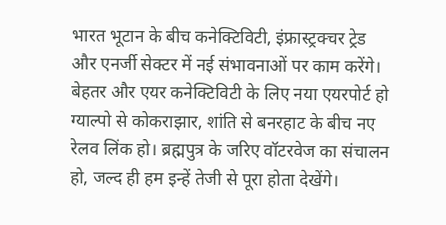भारत भूटान के बीच कनेक्टिविटी, इंफ्रास्ट्रक्चर ट्रेड और एनर्जी सेक्टर में नई संभावनाओं पर काम करेंगे। बेहतर और एयर कनेक्टिविटी के लिए नया एयरपोर्ट हो ग्याल्पो से कोकराझार, शांति से बनरहाट के बीच नए रेलव लिंक हो। ब्रह्मपुत्र के जरिए वॉटरवेज का संचालन हो, जल्द ही हम इन्हें तेजी से पूरा होता देखेंगे।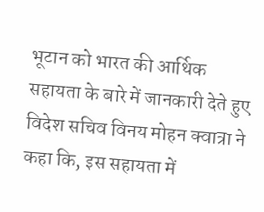भूटान को भारत की आर्थिक सहायता के बारे में जानकारी देते हुए विदेश सचिव विनय मोहन क्वात्रा ने कहा कि, इस सहायता में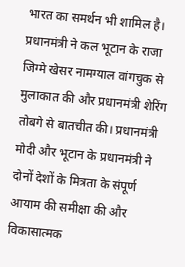भारत का समर्थन भी शामिल है।
प्रधानमंत्री ने कल भूटान के राजा जिग्मे खेसर नामग्याल वांगचुक से मुलाकात की और प्रधानमंत्री शेरिंग तोबगे से बातचीत की। प्रधानमंत्री मोदी और भूटान के प्रधानमंत्री ने दोनों देशों के मित्रता के संपूर्ण आयाम की समीक्षा की और विकासात्मक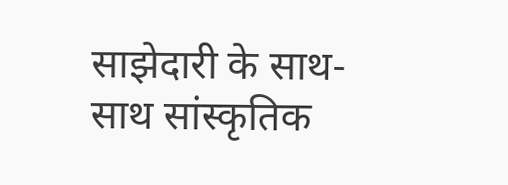साझेदारी के साथ-साथ सांस्कृतिक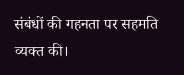संबंधों की गहनता पर सहमति व्यक्त की।